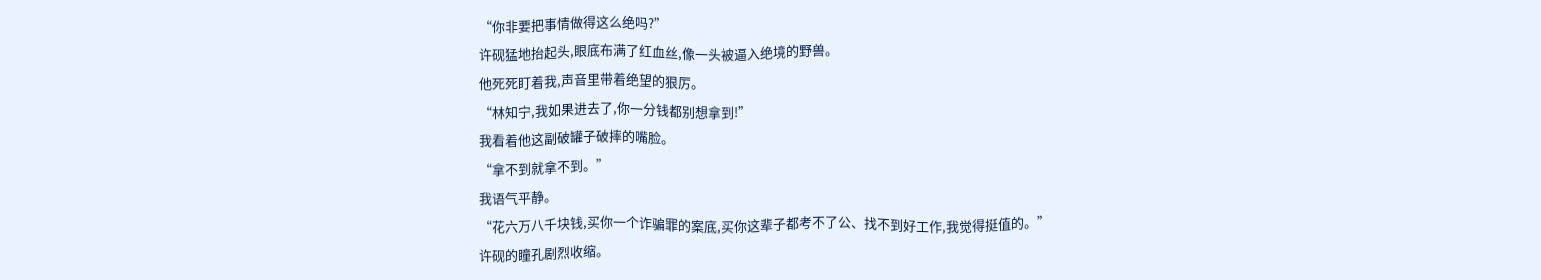“你非要把事情做得这么绝吗?”
许砚猛地抬起头,眼底布满了红血丝,像一头被逼入绝境的野兽。
他死死盯着我,声音里带着绝望的狠厉。
“林知宁,我如果进去了,你一分钱都别想拿到!”
我看着他这副破罐子破摔的嘴脸。
“拿不到就拿不到。”
我语气平静。
“花六万八千块钱,买你一个诈骗罪的案底,买你这辈子都考不了公、找不到好工作,我觉得挺值的。”
许砚的瞳孔剧烈收缩。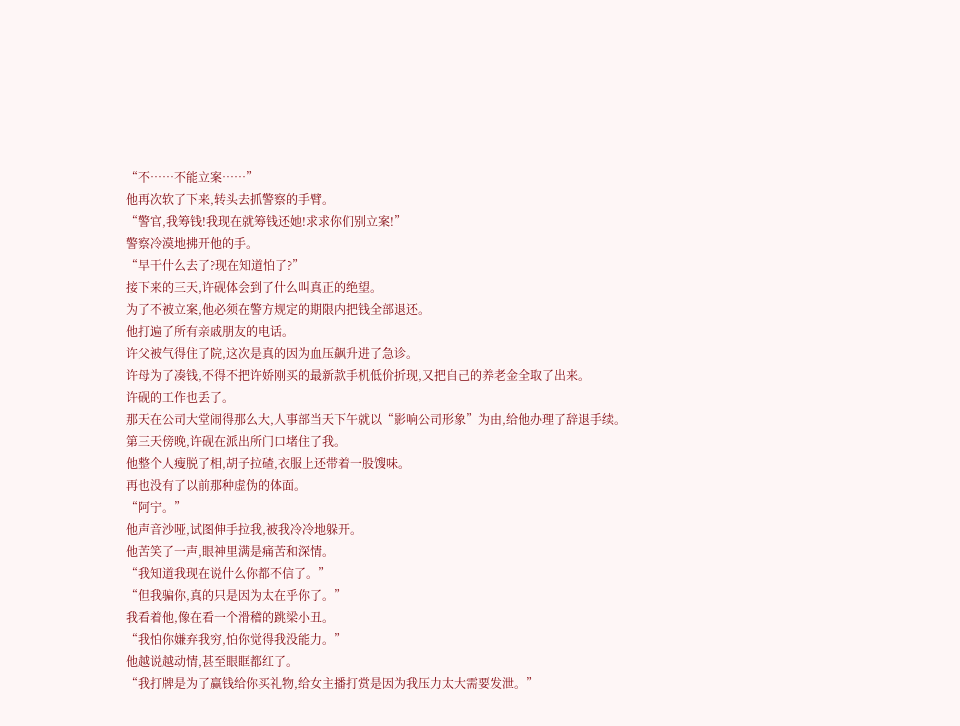“不……不能立案……”
他再次软了下来,转头去抓警察的手臂。
“警官,我筹钱!我现在就筹钱还她!求求你们别立案!”
警察冷漠地拂开他的手。
“早干什么去了?现在知道怕了?”
接下来的三天,许砚体会到了什么叫真正的绝望。
为了不被立案,他必须在警方规定的期限内把钱全部退还。
他打遍了所有亲戚朋友的电话。
许父被气得住了院,这次是真的因为血压飙升进了急诊。
许母为了凑钱,不得不把许娇刚买的最新款手机低价折现,又把自己的养老金全取了出来。
许砚的工作也丢了。
那天在公司大堂闹得那么大,人事部当天下午就以“影响公司形象”为由,给他办理了辞退手续。
第三天傍晚,许砚在派出所门口堵住了我。
他整个人瘦脱了相,胡子拉碴,衣服上还带着一股馊味。
再也没有了以前那种虚伪的体面。
“阿宁。”
他声音沙哑,试图伸手拉我,被我冷冷地躲开。
他苦笑了一声,眼神里满是痛苦和深情。
“我知道我现在说什么你都不信了。”
“但我骗你,真的只是因为太在乎你了。”
我看着他,像在看一个滑稽的跳梁小丑。
“我怕你嫌弃我穷,怕你觉得我没能力。”
他越说越动情,甚至眼眶都红了。
“我打牌是为了赢钱给你买礼物,给女主播打赏是因为我压力太大需要发泄。”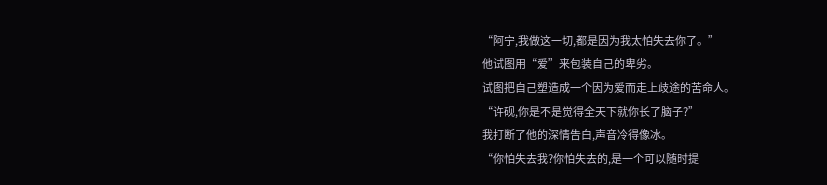“阿宁,我做这一切,都是因为我太怕失去你了。”
他试图用“爱”来包装自己的卑劣。
试图把自己塑造成一个因为爱而走上歧途的苦命人。
“许砚,你是不是觉得全天下就你长了脑子?”
我打断了他的深情告白,声音冷得像冰。
“你怕失去我?你怕失去的,是一个可以随时提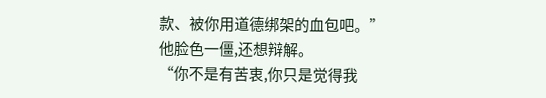款、被你用道德绑架的血包吧。”
他脸色一僵,还想辩解。
“你不是有苦衷,你只是觉得我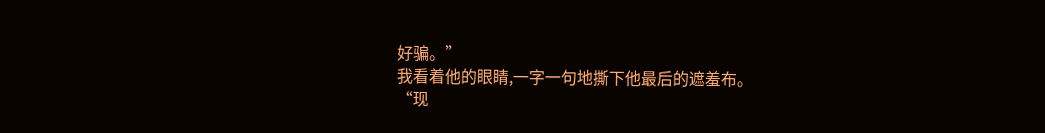好骗。”
我看着他的眼睛,一字一句地撕下他最后的遮羞布。
“现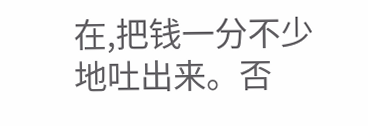在,把钱一分不少地吐出来。否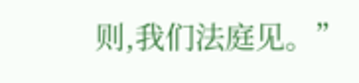则,我们法庭见。”